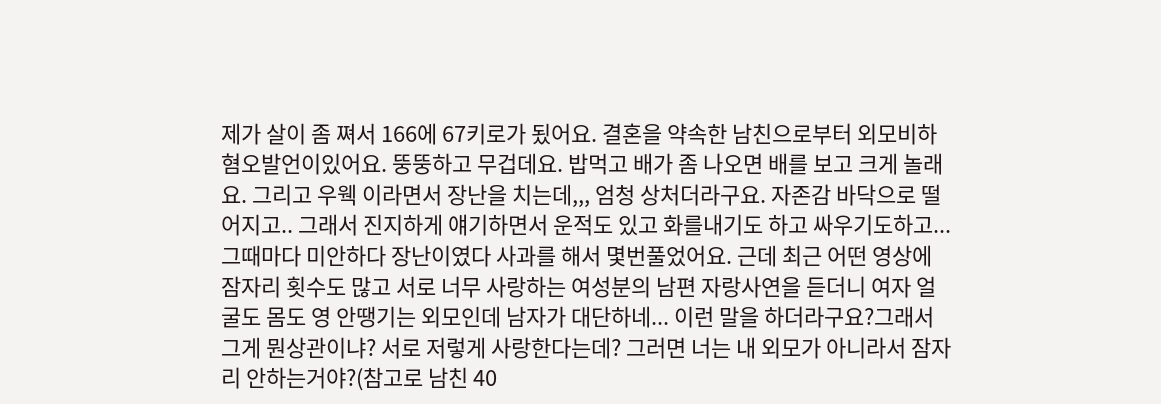제가 살이 좀 쪄서 166에 67키로가 됬어요. 결혼을 약속한 남친으로부터 외모비하 혐오발언이있어요. 뚱뚱하고 무겁데요. 밥먹고 배가 좀 나오면 배를 보고 크게 놀래요. 그리고 우웩 이라면서 장난을 치는데,,, 엄청 상처더라구요. 자존감 바닥으로 떨어지고.. 그래서 진지하게 얘기하면서 운적도 있고 화를내기도 하고 싸우기도하고... 그때마다 미안하다 장난이였다 사과를 해서 몇번풀었어요. 근데 최근 어떤 영상에 잠자리 횟수도 많고 서로 너무 사랑하는 여성분의 남편 자랑사연을 듣더니 여자 얼굴도 몸도 영 안땡기는 외모인데 남자가 대단하네... 이런 말을 하더라구요?그래서 그게 뭔상관이냐? 서로 저렇게 사랑한다는데? 그러면 너는 내 외모가 아니라서 잠자리 안하는거야?(참고로 남친 40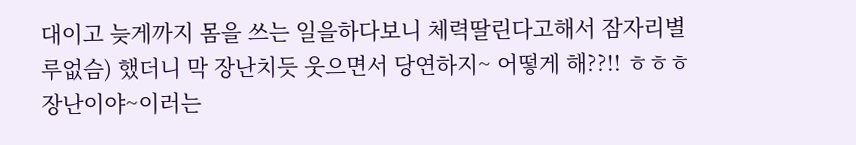대이고 늦게까지 몸을 쓰는 일을하다보니 체력딸린다고해서 잠자리별루없슴) 했더니 막 장난치듯 웃으면서 당연하지~ 어떻게 해??!! ㅎㅎㅎ 장난이야~이러는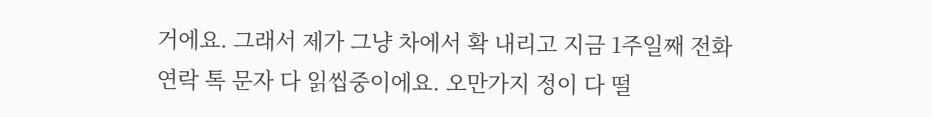거에요. 그래서 제가 그냥 차에서 확 내리고 지금 1주일째 전화연락 톡 문자 다 읽씹중이에요. 오만가지 정이 다 떨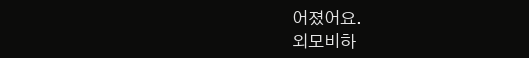어졌어요.
외모비하